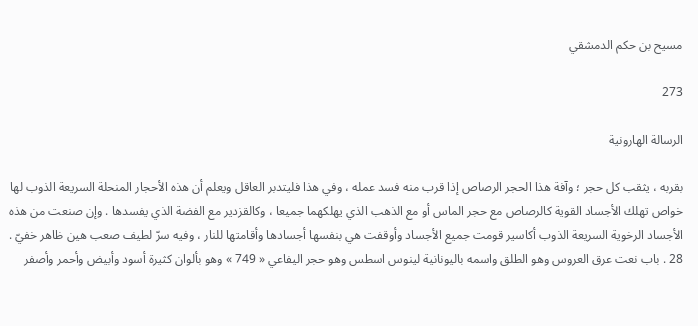مسيح بن حكم الدمشقي

273

الرسالة الهارونية

بقربه ، يثقب كل حجر ؛ وآفة هذا الحجر الرصاص إذا قرب منه فسد عمله ، وفي هذا فليتدبر العاقل ويعلم أن هذه الأحجار المنحلة السريعة الذوب لها خواص تهلك الأجساد القوية كالرصاص مع حجر الماس أو مع الذهب الذي يهلكهما جميعا ، وكالقزدير مع الفضة الذي يفسدها . وإن صنعت من هذه الأجساد الرخوية السريعة الذوب أكاسير قومت جميع الأجساد وأوقفت هي بنفسها أجسادها وأقامتها للنار ، وفيه سرّ لطيف صعب هين ظاهر خفيّ . 28 . باب نعت عرق العروس وهو الطلق واسمه باليونانية لينوس اسطس وهو حجر اليفاعي « 749 » وهو بألوان كثيرة أسود وأبيض وأحمر وأصفر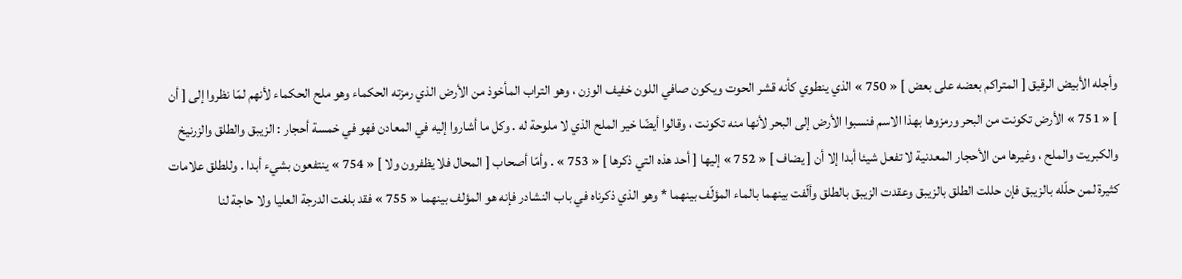وأجله الأبيض الرقيق [ المتراكم بعضه على بعض ] « 750 » الذي ينطوي كأنه قشر الحوت ويكون صافي اللون خفيف الوزن ، وهو التراب المأخوذ من الأرض الذي رمزته الحكماء وهو ملح الحكماء لأنهم لمّا نظروا إلى [ أن ] « 751 » الأرض تكونت من البحر ورمزوها بهذا الاسم فنسبوا الأرض إلى البحر لأنها منه تكونت ، وقالوا أيضّا خير الملح الذي لا ملوحة له . وكل ما أشاروا إليه في المعادن فهو في خمسة أحجار : الزيبق والطلق والزرنيخ والكبريت والملح ، وغيرها من الأحجار المعدنية لا تفعل شيئا أبدا إلا أن [ يضاف ] « 752 » إليها [ أحد هذه التي ذكرها ] « 753 » . وأمّا أصحاب [ المحال فلا يظفرون ولا ] « 754 » ينتفعون بشيء أبدا . وللطلق علامات كثيرة لمن حلّله بالزيبق فإن حللت الطلق بالزيبق وعقدت الزيبق بالطلق وألّفت بينهما بالماء المؤلّف بينهما * وهو الذي ذكرناه في باب النشادر فإنه هو المؤلف بينهما « 755 » فقد بلغت الدرجة العليا ولا حاجة لنا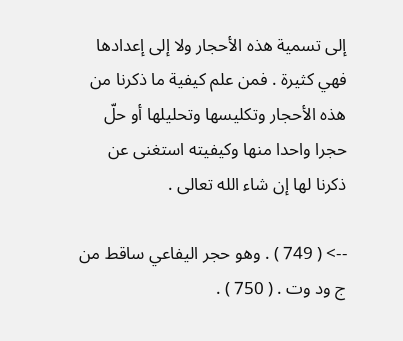إلى تسمية هذه الأحجار ولا إلى إعدادها فهي كثيرة . فمن علم كيفية ما ذكرنا من هذه الأحجار وتكليسها وتحليلها أو حلّ حجرا واحدا منها وكيفيته استغنى عن ذكرنا لها إن شاء الله تعالى .

--> ( 749 ) . وهو حجر اليفاعي ساقط من ج ود وت . ( 750 ) .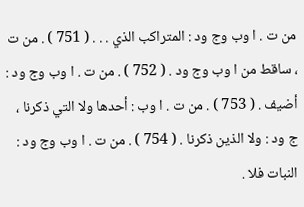من ت . ا وب وج ود : المتراكب الذي . . . ( 751 ) . من ت ، ساقط من ا وب وج ود . ( 752 ) . من ت . ا وب وج ود : أضيف . ( 753 ) . من ت . ا وب : أحدها ولا التي ذكرنا ، ج ود : ولا الذين ذكرنا . ( 754 ) . من ت . ا وب وج ود : النبات فلا .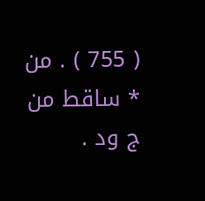( 755 ) . من * ساقط من ج ود .